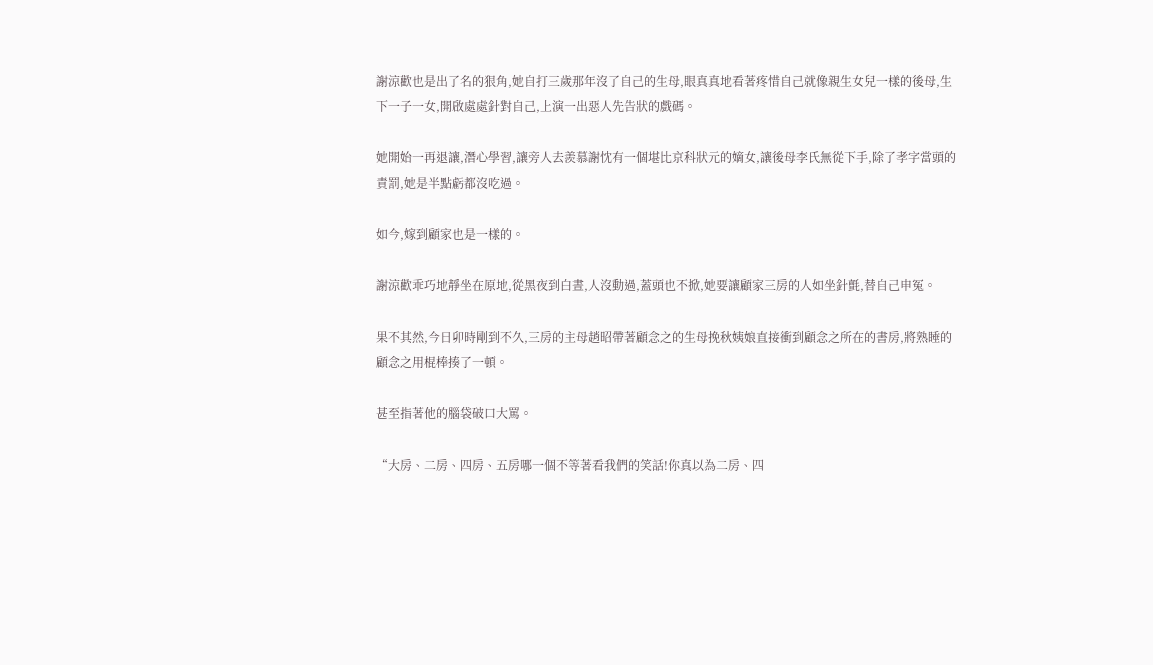謝涼歡也是出了名的狠角,她自打三歲那年沒了自己的生母,眼真真地看著疼惜自己就像親生女兒一樣的後母,生下一子一女,開啟處處針對自己,上演一出惡人先告狀的戲碼。

她開始一再退讓,潛心學習,讓旁人去羨慕謝忱有一個堪比京科狀元的嫡女,讓後母李氏無從下手,除了孝字當頭的責罰,她是半點虧都沒吃過。

如今,嫁到顧家也是一樣的。

謝涼歡乖巧地靜坐在原地,從黑夜到白晝,人沒動過,蓋頭也不掀,她要讓顧家三房的人如坐針氈,替自己申冤。

果不其然,今日卯時剛到不久,三房的主母趙昭帶著顧念之的生母挽秋姨娘直接衝到顧念之所在的書房,將熟睡的顧念之用棍棒揍了一頓。

甚至指著他的腦袋破口大罵。

“大房、二房、四房、五房哪一個不等著看我們的笑話!你真以為二房、四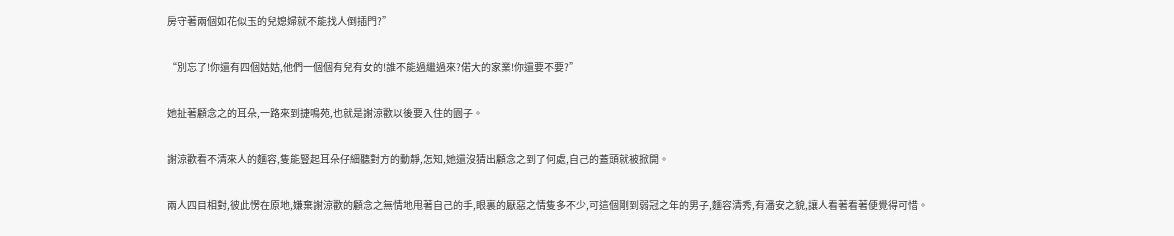房守著兩個如花似玉的兒媳婦就不能找人倒插門?”

“別忘了!你還有四個姑姑,他們一個個有兒有女的!誰不能過繼過來?偌大的家業!你還要不要?”

她扯著顧念之的耳朵,一路來到捷鳴苑,也就是謝涼歡以後要入住的園子。

謝涼歡看不清來人的麵容,隻能豎起耳朵仔細聽對方的動靜,怎知,她還沒猜出顧念之到了何處,自己的蓋頭就被掀開。

兩人四目相對,彼此愣在原地,嫌棄謝涼歡的顧念之無情地甩著自己的手,眼裏的厭惡之情隻多不少,可這個剛到弱冠之年的男子,麵容清秀,有潘安之貌,讓人看著看著便覺得可惜。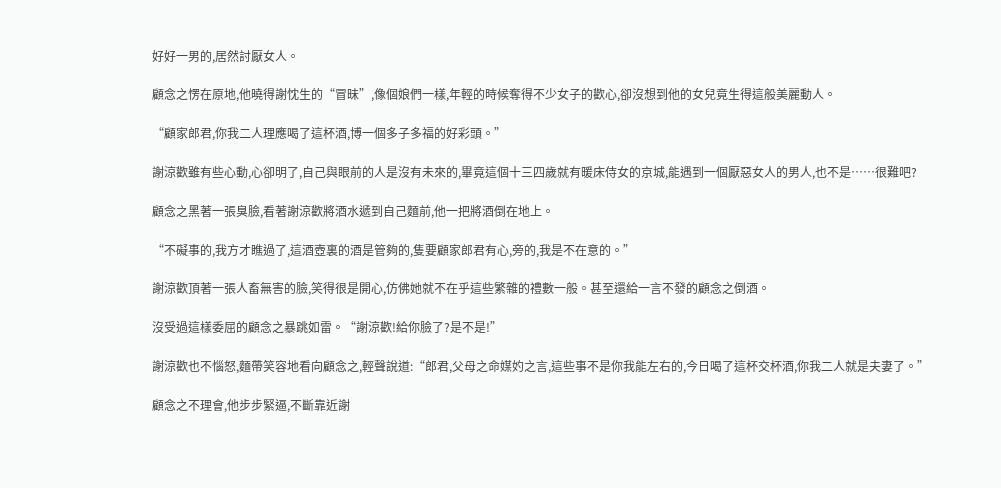好好一男的,居然討厭女人。

顧念之愣在原地,他曉得謝忱生的“冒昧”,像個娘們一樣,年輕的時候奪得不少女子的歡心,卻沒想到他的女兒竟生得這般美麗動人。

“顧家郎君,你我二人理應喝了這杯酒,博一個多子多福的好彩頭。”

謝涼歡雖有些心動,心卻明了,自己與眼前的人是沒有未來的,畢竟這個十三四歲就有暖床侍女的京城,能遇到一個厭惡女人的男人,也不是……很難吧?

顧念之黑著一張臭臉,看著謝涼歡將酒水遞到自己麵前,他一把將酒倒在地上。

“不礙事的,我方才瞧過了,這酒壺裏的酒是管夠的,隻要顧家郎君有心,旁的,我是不在意的。”

謝涼歡頂著一張人畜無害的臉,笑得很是開心,仿佛她就不在乎這些繁雜的禮數一般。甚至還給一言不發的顧念之倒酒。

沒受過這樣委屈的顧念之暴跳如雷。“謝涼歡!給你臉了?是不是!”

謝涼歡也不惱怒,麵帶笑容地看向顧念之,輕聲說道:“郎君,父母之命媒妁之言,這些事不是你我能左右的,今日喝了這杯交杯酒,你我二人就是夫妻了。”

顧念之不理會,他步步緊逼,不斷靠近謝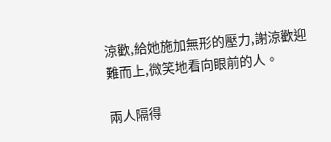涼歡,給她施加無形的壓力,謝涼歡迎難而上,微笑地看向眼前的人。

兩人隔得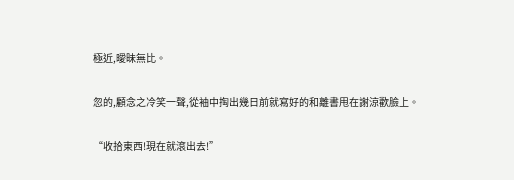極近,曖昧無比。

忽的,顧念之冷笑一聲,從袖中掏出幾日前就寫好的和離書甩在謝涼歡臉上。

“收拾東西!現在就滾出去!”